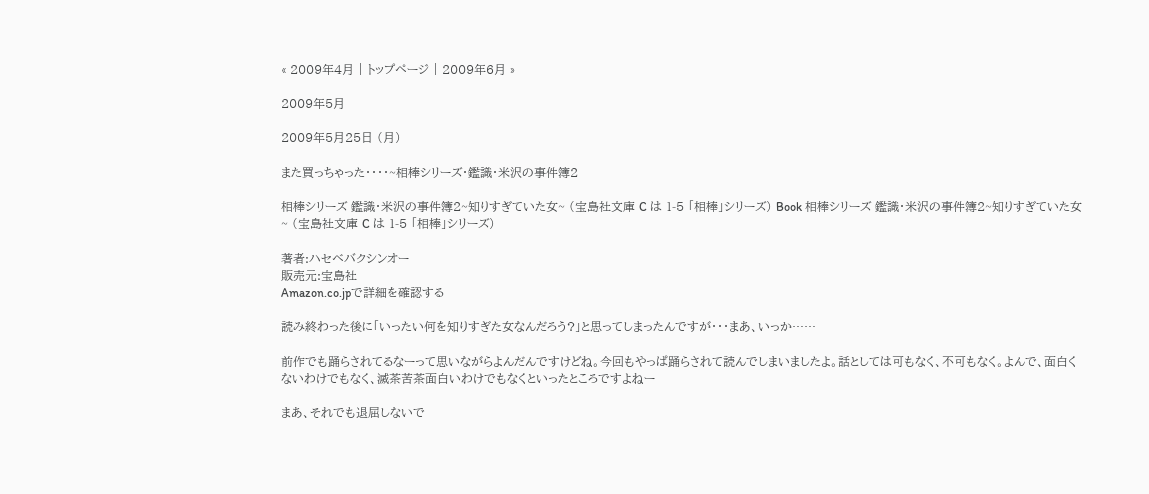« 2009年4月 | トップページ | 2009年6月 »

2009年5月

2009年5月25日 (月)

また買っちゃった・・・・~相棒シリーズ・鑑識・米沢の事件簿2

相棒シリーズ 鑑識・米沢の事件簿2~知りすぎていた女~ (宝島社文庫 C は 1-5 「相棒」シリーズ) Book 相棒シリーズ 鑑識・米沢の事件簿2~知りすぎていた女~ (宝島社文庫 C は 1-5 「相棒」シリーズ)

著者:ハセベバクシンオー
販売元:宝島社
Amazon.co.jpで詳細を確認する

読み終わった後に「いったい何を知りすぎた女なんだろう?」と思ってしまったんですが・・・まあ、いっか……

前作でも踊らされてるなーって思いながらよんだんですけどね。今回もやっぱ踊らされて読んでしまいましたよ。話としては可もなく、不可もなく。よんで、面白くないわけでもなく、滅茶苦茶面白いわけでもなくといったところですよねー

まあ、それでも退屈しないで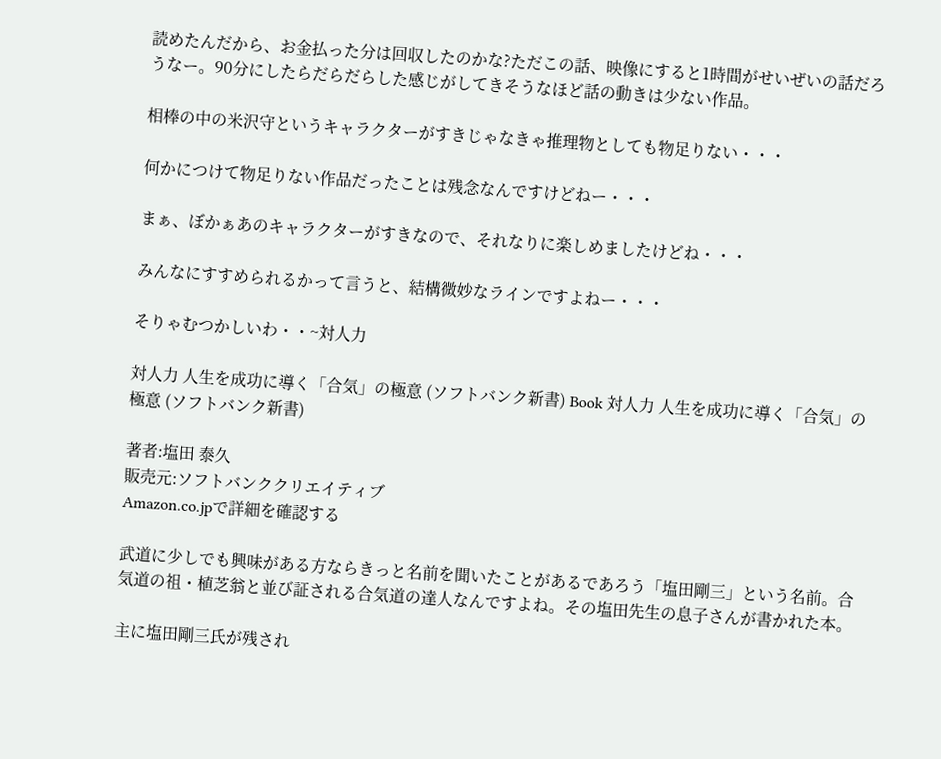読めたんだから、お金払った分は回収したのかな?ただこの話、映像にすると1時間がせいぜいの話だろうなー。90分にしたらだらだらした感じがしてきそうなほど話の動きは少ない作品。

相棒の中の米沢守というキャラクターがすきじゃなきゃ推理物としても物足りない・・・

何かにつけて物足りない作品だったことは残念なんですけどねー・・・

まぁ、ぼかぁあのキャラクターがすきなので、それなりに楽しめましたけどね・・・

みんなにすすめられるかって言うと、結構微妙なラインですよねー・・・

そりゃむつかしいわ・・~対人力

対人力 人生を成功に導く「合気」の極意 (ソフトバンク新書) Book 対人力 人生を成功に導く「合気」の極意 (ソフトバンク新書)

著者:塩田 泰久
販売元:ソフトバンククリエイティブ
Amazon.co.jpで詳細を確認する

武道に少しでも興味がある方ならきっと名前を聞いたことがあるであろう「塩田剛三」という名前。合気道の祖・植芝翁と並び証される合気道の達人なんですよね。その塩田先生の息子さんが書かれた本。

主に塩田剛三氏が残され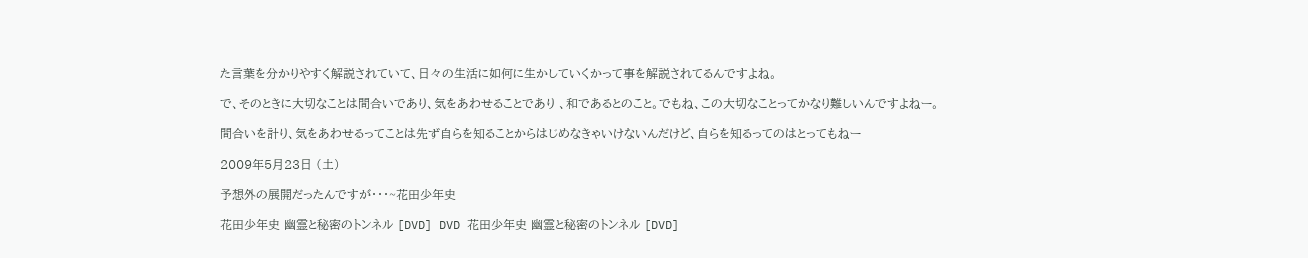た言葉を分かりやすく解説されていて、日々の生活に如何に生かしていくかって事を解説されてるんですよね。

で、そのときに大切なことは間合いであり、気をあわせることであり 、和であるとのこと。でもね、この大切なことってかなり難しいんですよねー。

間合いを計り、気をあわせるってことは先ず自らを知ることからはじめなきゃいけないんだけど、自らを知るってのはとってもねー

2009年5月23日 (土)

予想外の展開だったんですが・・・~花田少年史

花田少年史 幽霊と秘密のトンネル [DVD] DVD 花田少年史 幽霊と秘密のトンネル [DVD]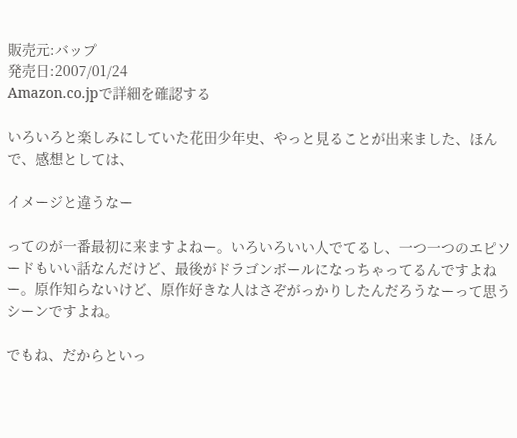販売元:バップ
発売日:2007/01/24
Amazon.co.jpで詳細を確認する

いろいろと楽しみにしていた花田少年史、やっと見ることが出来ました、ほんで、感想としては、

イメージと違うなー

ってのが一番最初に来ますよねー。いろいろいい人でてるし、一つ一つのエピソードもいい話なんだけど、最後がドラゴンボールになっちゃってるんですよねー。原作知らないけど、原作好きな人はさぞがっかりしたんだろうなーって思うシーンですよね。

でもね、だからといっ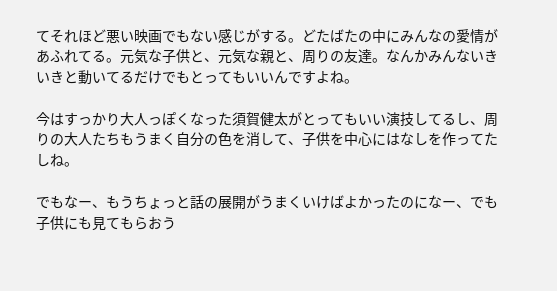てそれほど悪い映画でもない感じがする。どたばたの中にみんなの愛情があふれてる。元気な子供と、元気な親と、周りの友達。なんかみんないきいきと動いてるだけでもとってもいいんですよね。

今はすっかり大人っぽくなった須賀健太がとってもいい演技してるし、周りの大人たちもうまく自分の色を消して、子供を中心にはなしを作ってたしね。

でもなー、もうちょっと話の展開がうまくいけばよかったのになー、でも子供にも見てもらおう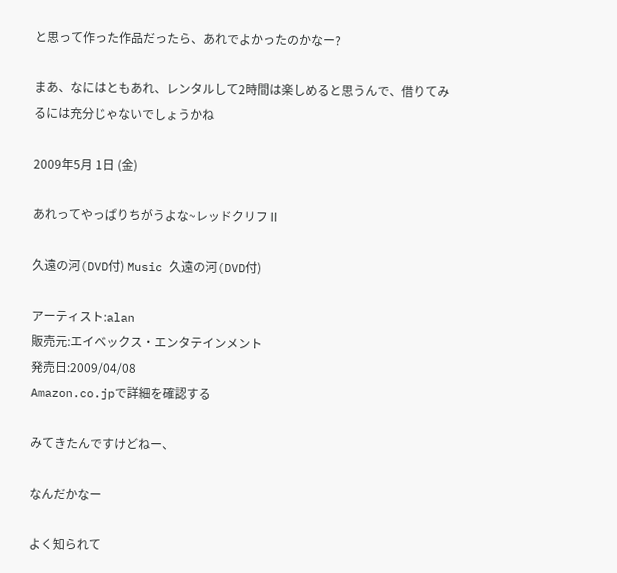と思って作った作品だったら、あれでよかったのかなー?

まあ、なにはともあれ、レンタルして2時間は楽しめると思うんで、借りてみるには充分じゃないでしょうかね

2009年5月 1日 (金)

あれってやっぱりちがうよな~レッドクリフⅡ

久遠の河(DVD付) Music 久遠の河(DVD付)

アーティスト:alan
販売元:エイベックス・エンタテインメント
発売日:2009/04/08
Amazon.co.jpで詳細を確認する

みてきたんですけどねー、

なんだかなー

よく知られて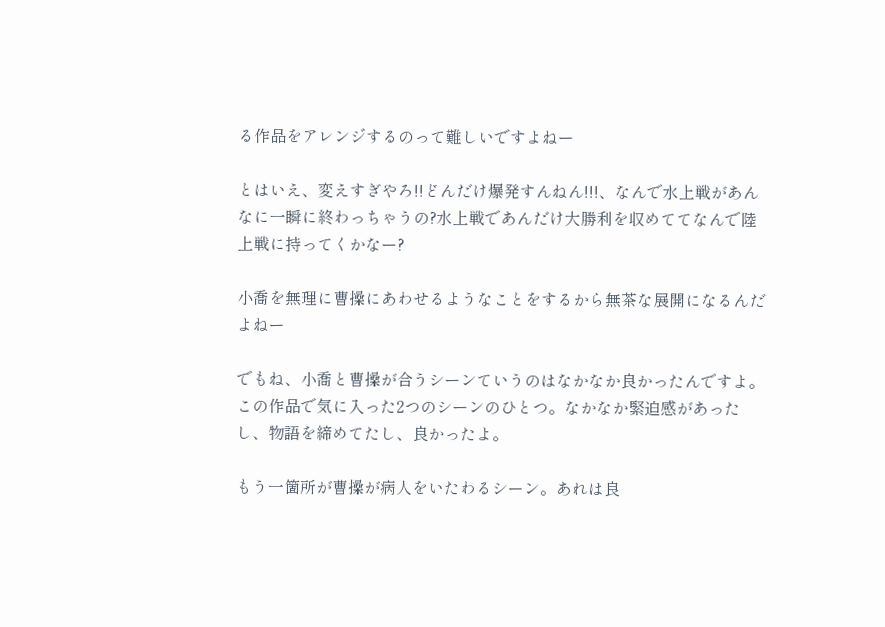る作品をアレンジするのって難しいですよねー

とはいえ、変えすぎやろ!!どんだけ爆発すんねん!!!、なんで水上戦があんなに一瞬に終わっちゃうの?水上戦であんだけ大勝利を収めててなんで陸上戦に持ってくかなー?

小喬を無理に曹操にあわせるようなことをするから無茶な展開になるんだよねー

でもね、小喬と曹操が合うシーンていうのはなかなか良かったんですよ。この作品で気に入った2つのシーンのひとつ。なかなか緊迫感があったし、物語を締めてたし、良かったよ。

もう一箇所が曹操が病人をいたわるシーン。あれは良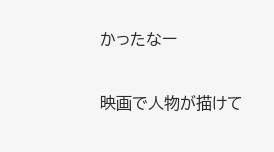かったなー

映画で人物が描けて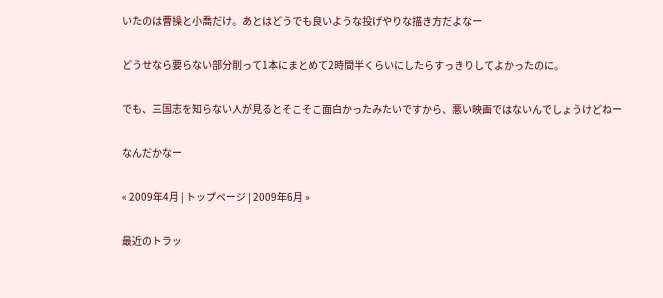いたのは曹操と小喬だけ。あとはどうでも良いような投げやりな描き方だよなー

どうせなら要らない部分削って1本にまとめて2時間半くらいにしたらすっきりしてよかったのに。

でも、三国志を知らない人が見るとそこそこ面白かったみたいですから、悪い映画ではないんでしょうけどねー

なんだかなー

« 2009年4月 | トップページ | 2009年6月 »

最近のトラッ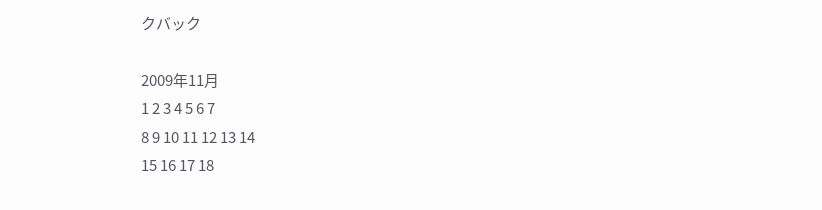クバック

2009年11月
1 2 3 4 5 6 7
8 9 10 11 12 13 14
15 16 17 18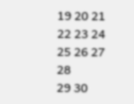19 20 21
22 23 24 25 26 27 28
29 30